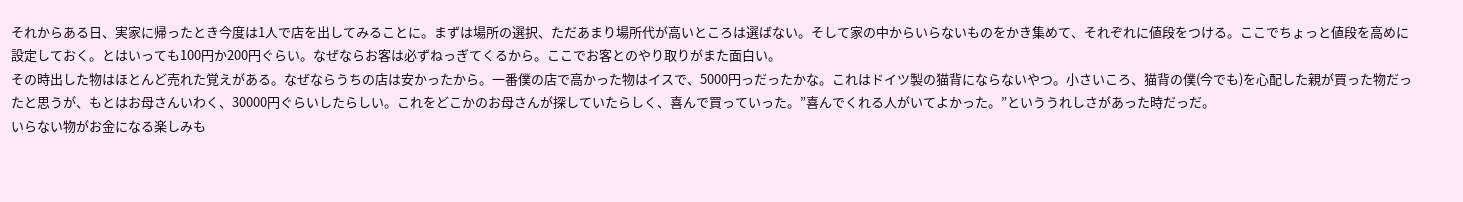それからある日、実家に帰ったとき今度は1人で店を出してみることに。まずは場所の選択、ただあまり場所代が高いところは選ばない。そして家の中からいらないものをかき集めて、それぞれに値段をつける。ここでちょっと値段を高めに設定しておく。とはいっても100円か200円ぐらい。なぜならお客は必ずねっぎてくるから。ここでお客とのやり取りがまた面白い。
その時出した物はほとんど売れた覚えがある。なぜならうちの店は安かったから。一番僕の店で高かった物はイスで、5000円っだったかな。これはドイツ製の猫背にならないやつ。小さいころ、猫背の僕(今でも)を心配した親が買った物だったと思うが、もとはお母さんいわく、30000円ぐらいしたらしい。これをどこかのお母さんが探していたらしく、喜んで買っていった。”喜んでくれる人がいてよかった。”といううれしさがあった時だっだ。
いらない物がお金になる楽しみも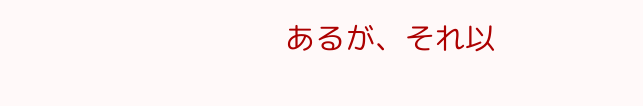あるが、それ以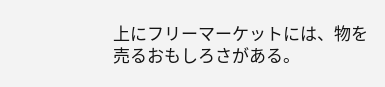上にフリーマーケットには、物を売るおもしろさがある。